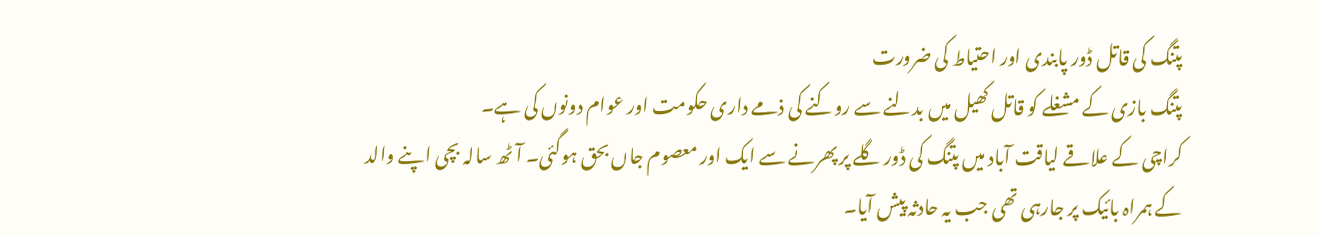پتنگ کی قاتل ڈور پابندی اور احتیاط کی ضرورت
پتنگ بازی کے مشغلے کو قاتل کھیل میں بدلنے سے روکنے کی ذمے داری حکومت اور عوام دونوں کی ہے۔
کراچی کے علاقے لیاقت آباد میں پتنگ کی ڈور گلے پر پھرنے سے ایک اور معصوم جاں بحق ہوگئی۔ آٹھ سالہ بچی اپنے والد کے ہمراہ بائیک پر جارہی تھی جب یہ حادثہ پیش آیا۔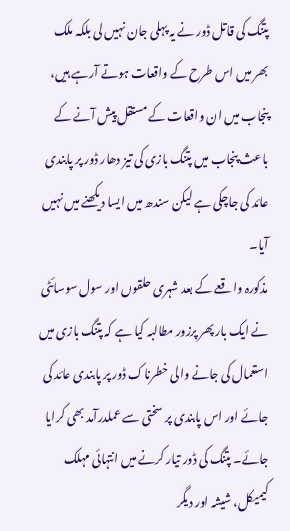پتنگ کی قاتل ڈور نے یہ پہلی جان نہیں لی بلکہ ملک بھر میں اس طرح کے واقعات ہوتے آرہے ہیں، پنجاب میں ان واقعات کے مستقل پیش آنے کے باعث پنجاب میں پتنگ بازی کی تیز دھار ڈور پر پابندی عائد کی جاچکی ہے لیکن سندھ میں ایسا دیکھنے میں نہیں آیا۔
مذکورہ واقعے کے بعد شہری حلقوں اور سول سوسائٹی نے ایک بار پھر پرزور مطالبہ کیا ہے کہ پتنگ بازی میں استعمال کی جانے والی خطرناک ڈور پر پابندی عائد کی جائے اور اس پابندی پر سختی سے عملدرآمد بھی کرایا جائے۔ پتنگ کی ڈور تیار کرنے میں انتہائی مہلک کیمیکل، شیشہ اور دیگر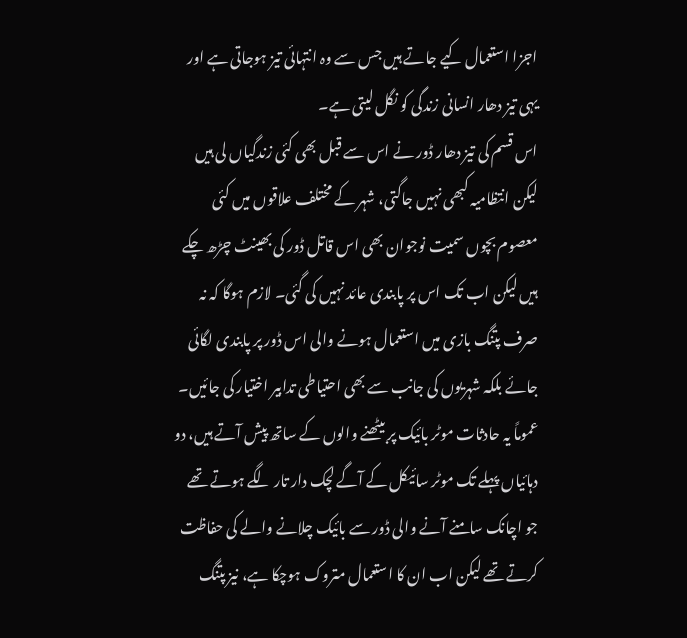اجزا استعمال کیے جاتے ہیں جس سے وہ انتہائی تیز ہوجاتی ہے اور یہی تیز دھار انسانی زندگی کو نگل لیتی ہے۔
اس قسم کی تیز دھار ڈور نے اس سے قبل بھی کئی زندگیاں لی ہیں لیکن انتظامیہ کبھی نہیں جاگتی، شہر کے مختلف علاقوں میں کئی معصوم بچوں سمیت نوجوان بھی اس قاتل ڈور کی بھینٹ چڑھ چکے ہیں لیکن اب تک اس پر پابندی عائد نہیں کی گئی۔ لازم ہوگا کہ نہ صرف پتنگ بازی میں استعمال ہونے والی اس ڈور پر پابندی لگائی جائے بلکہ شہریوں کی جانب سے بھی احتیاطی تدابیر اختیار کی جائیں۔
عموماً یہ حادثات موٹر بائیک پر بیٹھنے والوں کے ساتھ پیش آتے ہیں، دو دہائیاں پہلے تک موٹر سائیکل کے آگے لچک دار تار لگے ہوتے تھے جو اچانک سامنے آنے والی ڈور سے بائیک چلانے والے کی حفاظت کرتے تھے لیکن اب ان کا استعمال متروک ہوچکا ہے، نیز پتنگ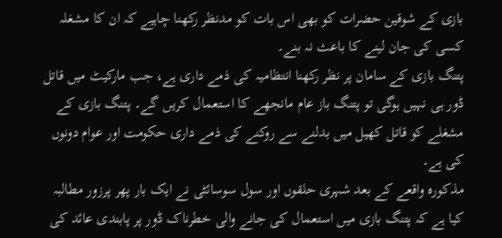بازی کے شوقین حضرات کو بھی اس بات کو مدنظر رکھنا چاہیے کہ ان کا مشغلہ کسی کی جان لینے کا باعث نہ بنے۔
پتنگ بازی کے سامان پر نظر رکھنا انتظامیہ کی ذمے داری ہے، جب مارکیٹ میں قاتل ڈور ہی نہیں ہوگی تو پتنگ باز عام مانجھے کا استعمال کریں گے۔ پتنگ بازی کے مشغلے کو قاتل کھیل میں بدلنے سے روکنے کی ذمے داری حکومت اور عوام دونوں کی ہے۔
مذکورہ واقعے کے بعد شہری حلقوں اور سول سوسائٹی نے ایک بار پھر پرزور مطالبہ کیا ہے کہ پتنگ بازی میں استعمال کی جانے والی خطرناک ڈور پر پابندی عائد کی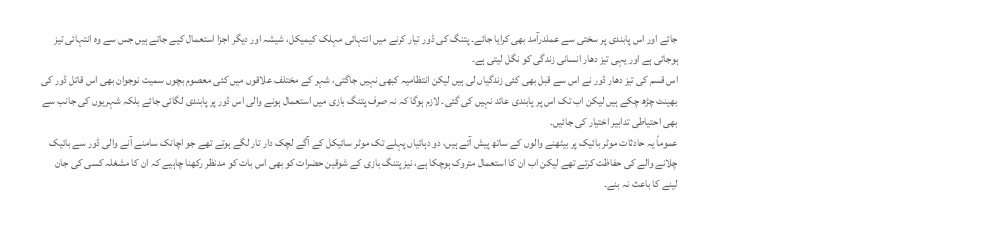جائے اور اس پابندی پر سختی سے عملدرآمد بھی کرایا جائے۔ پتنگ کی ڈور تیار کرنے میں انتہائی مہلک کیمیکل، شیشہ اور دیگر اجزا استعمال کیے جاتے ہیں جس سے وہ انتہائی تیز ہوجاتی ہے اور یہی تیز دھار انسانی زندگی کو نگل لیتی ہے۔
اس قسم کی تیز دھار ڈور نے اس سے قبل بھی کئی زندگیاں لی ہیں لیکن انتظامیہ کبھی نہیں جاگتی، شہر کے مختلف علاقوں میں کئی معصوم بچوں سمیت نوجوان بھی اس قاتل ڈور کی بھینٹ چڑھ چکے ہیں لیکن اب تک اس پر پابندی عائد نہیں کی گئی۔ لازم ہوگا کہ نہ صرف پتنگ بازی میں استعمال ہونے والی اس ڈور پر پابندی لگائی جائے بلکہ شہریوں کی جانب سے بھی احتیاطی تدابیر اختیار کی جائیں۔
عموماً یہ حادثات موٹر بائیک پر بیٹھنے والوں کے ساتھ پیش آتے ہیں، دو دہائیاں پہلے تک موٹر سائیکل کے آگے لچک دار تار لگے ہوتے تھے جو اچانک سامنے آنے والی ڈور سے بائیک چلانے والے کی حفاظت کرتے تھے لیکن اب ان کا استعمال متروک ہوچکا ہے، نیز پتنگ بازی کے شوقین حضرات کو بھی اس بات کو مدنظر رکھنا چاہیے کہ ان کا مشغلہ کسی کی جان لینے کا باعث نہ بنے۔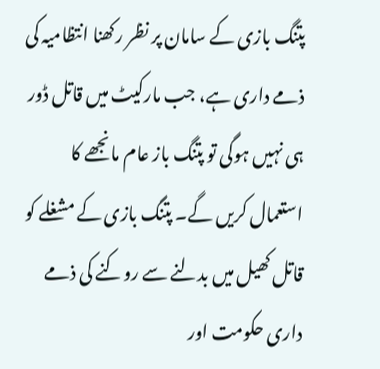پتنگ بازی کے سامان پر نظر رکھنا انتظامیہ کی ذمے داری ہے، جب مارکیٹ میں قاتل ڈور ہی نہیں ہوگی تو پتنگ باز عام مانجھے کا استعمال کریں گے۔ پتنگ بازی کے مشغلے کو قاتل کھیل میں بدلنے سے روکنے کی ذمے داری حکومت اور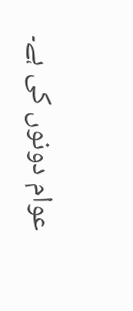عوام دونوں کی ہے۔